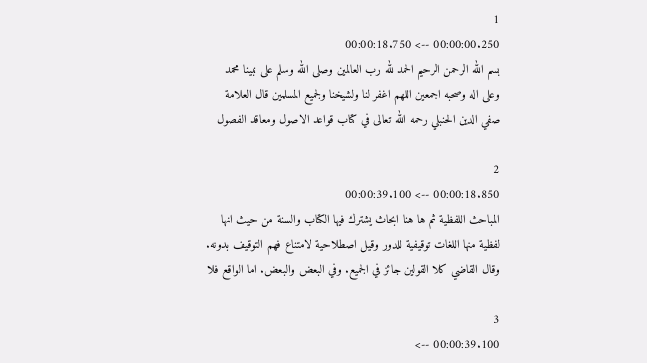1
00:00:00.250 --> 00:00:18.750
بسم الله الرحمن الرحيم الحمد لله رب العالمين وصلى الله وسلم على نبينا محمد وعلى اله وصحبه اجمعين اللهم اغفر لنا ولشيخنا ولجميع المسلمين قال العلامة صفي الدين الحنبلي رحمه الله تعالى في كتاب قواعد الاصول ومعاقد الفصول

2
00:00:18.850 --> 00:00:39.100
المباحث اللفظية ثم ها هنا ابحاث يشترك فيها الكتاب والسنة من حيث انها لفظية منها اللغات توقيفية للدور وقيل اصطلاحية لامتناع فهم التوقيف بدونه. وقال القاضي كلا القولين جائز في الجميع. وفي البعض والبعض. اما الواقع فلا

3
00:00:39.100 -->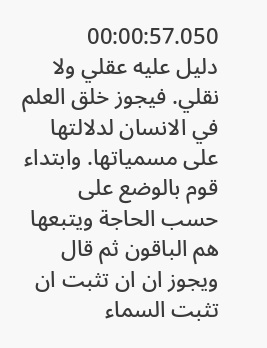00:00:57.050
دليل عليه عقلي ولا نقلي. فيجوز خلق العلم في الانسان لدلالتها على مسمياتها. وابتداء قوم بالوضع على حسب الحاجة ويتبعها هم الباقون ثم قال ويجوز ان ان تثبت ان تثبت السماء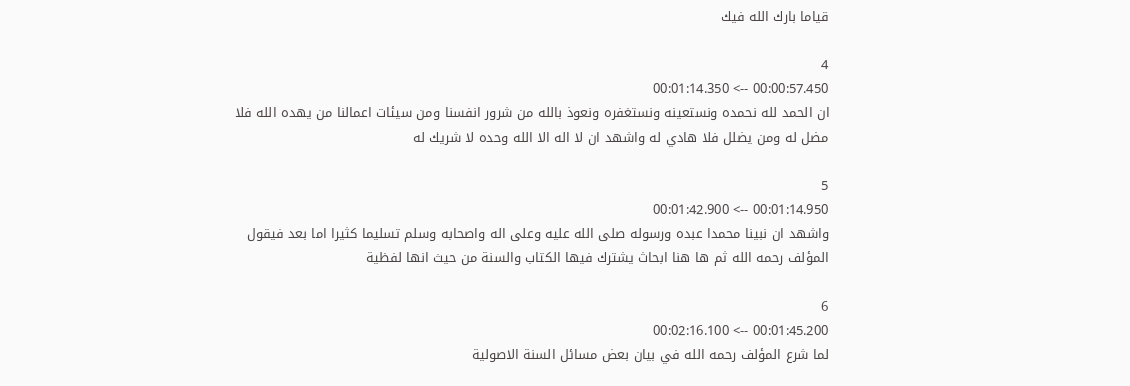قياما بارك الله فيك

4
00:00:57.450 --> 00:01:14.350
ان الحمد لله نحمده ونستعينه ونستغفره ونعوذ بالله من شرور انفسنا ومن سيئات اعمالنا من يهده الله فلا مضل له ومن يضلل فلا هادي له واشهد ان لا اله الا الله وحده لا شريك له

5
00:01:14.950 --> 00:01:42.900
واشهد ان نبينا محمدا عبده ورسوله صلى الله عليه وعلى اله واصحابه وسلم تسليما كثيرا اما بعد فيقول المؤلف رحمه الله ثم ها هنا ابحاث يشترك فيها الكتاب والسنة من حيث انها لفظية

6
00:01:45.200 --> 00:02:16.100
لما شرع المؤلف رحمه الله في بيان بعض مسائل السنة الاصولية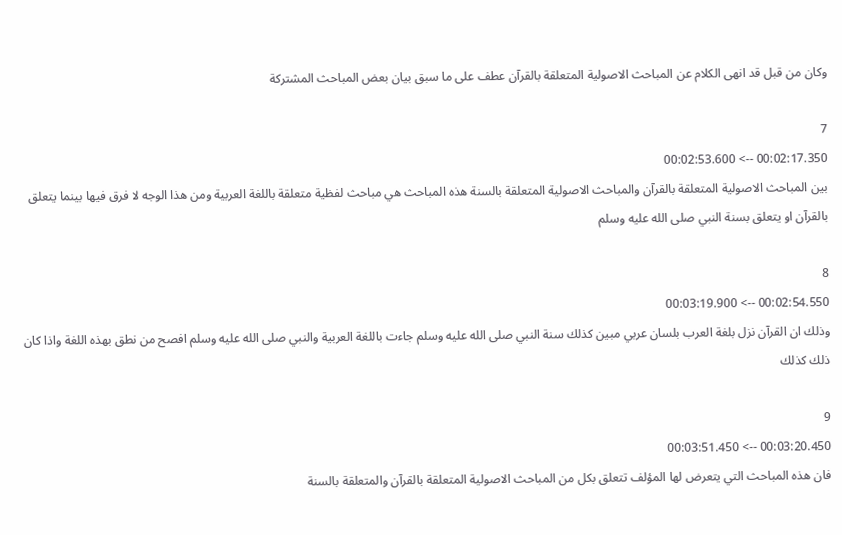وكان من قبل قد انهى الكلام عن المباحث الاصولية المتعلقة بالقرآن عطف على ما سبق بيان بعض المباحث المشتركة

7
00:02:17.350 --> 00:02:53.600
بين المباحث الاصولية المتعلقة بالقرآن والمباحث الاصولية المتعلقة بالسنة هذه المباحث هي مباحث لفظية متعلقة باللغة العربية ومن هذا الوجه لا فرق فيها بينما يتعلق بالقرآن او يتعلق بسنة النبي صلى الله عليه وسلم

8
00:02:54.550 --> 00:03:19.900
وذلك ان القرآن نزل بلغة العرب بلسان عربي مبين كذلك سنة النبي صلى الله عليه وسلم جاءت باللغة العربية والنبي صلى الله عليه وسلم افصح من نطق بهذه اللغة واذا كان ذلك كذلك

9
00:03:20.450 --> 00:03:51.450
فان هذه المباحث التي يتعرض لها المؤلف تتعلق بكل من المباحث الاصولية المتعلقة بالقرآن والمتعلقة بالسنة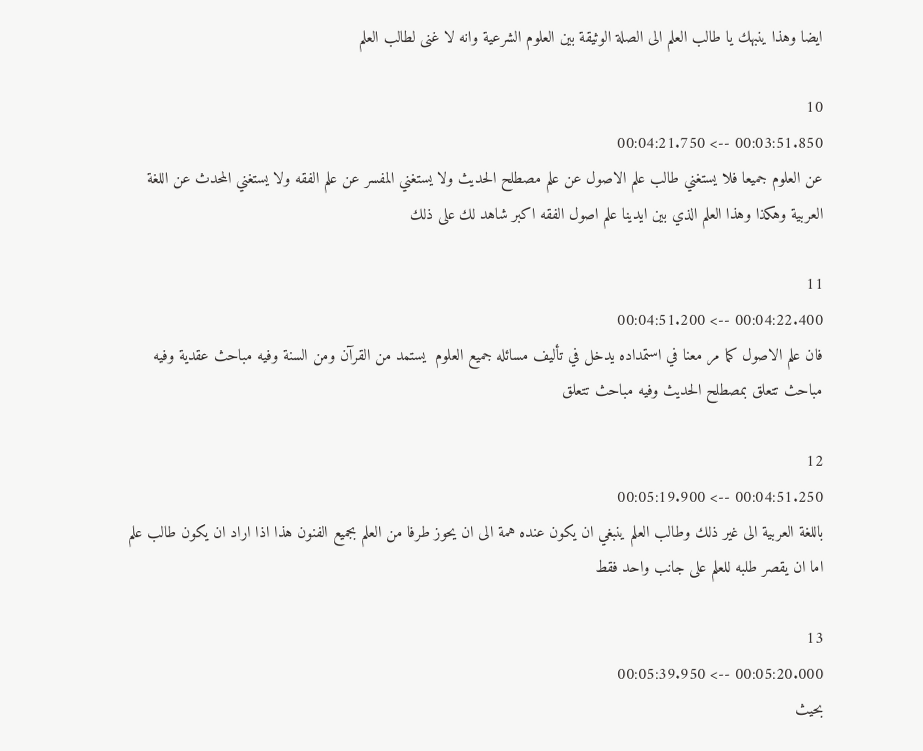ايضا وهذا ينبهك يا طالب العلم الى الصلة الوثيقة بين العلوم الشرعية وانه لا غنى لطالب العلم

10
00:03:51.850 --> 00:04:21.750
عن العلوم جميعا فلا يستغني طالب علم الاصول عن علم مصطلح الحديث ولا يستغني المفسر عن علم الفقه ولا يستغني المحدث عن اللغة العربية وهكذا وهذا العلم الذي بين ايدينا علم اصول الفقه اكبر شاهد لك على ذلك

11
00:04:22.400 --> 00:04:51.200
فان علم الاصول كما مر معنا في استمداده يدخل في تأليف مسائله جميع العلوم  يستمد من القرآن ومن السنة وفيه مباحث عقدية وفيه مباحث تتعلق بمصطلح الحديث وفيه مباحث تتعلق

12
00:04:51.250 --> 00:05:19.900
باللغة العربية الى غير ذلك وطالب العلم ينبغي ان يكون عنده همة الى ان يحوز طرفا من العلم بجميع الفنون هذا اذا اراد ان يكون طالب علم اما ان يقصر طلبه للعلم على جانب واحد فقط

13
00:05:20.000 --> 00:05:39.950
بحيث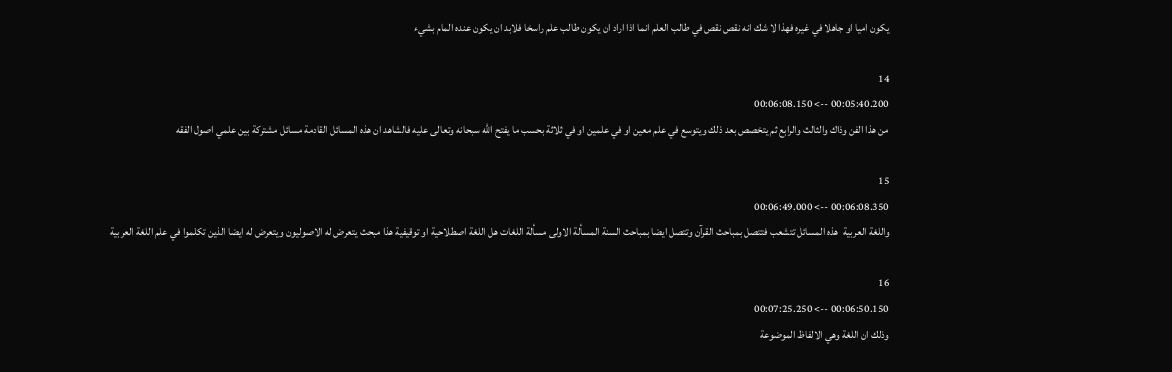يكون اميا او جاهلا في غيره فهذا لا شك انه نقص نقص في طالب العلم انما اذا اراد ان يكون طالب علم راسخا فلابد ان يكون عنده المام بشيء

14
00:05:40.200 --> 00:06:08.150
من هذا الفن وذاك والثالث والرابع ثم يتخصص بعد ذلك ويتوسع في علم معين او في علمين او في ثلاثة بحسب ما يفتح الله سبحانه وتعالى عليه فالشاهد ان هذه المسائل القادمة مسائل مشتركة بين علمي اصول الفقه

15
00:06:08.350 --> 00:06:49.000
واللغة العربية  هذه المسائل تتشعب فتتصل بمباحث القرآن وتتصل ايضا بمباحث السنة المسألة الاولى مسألة اللغات هل اللغة اصطلاحية او توقيفية هذا مبحث يتعرض له الاصوليون ويتعرض له ايضا الذين تكلموا في علم اللغة العربية

16
00:06:50.150 --> 00:07:25.250
وذلك ان اللغة وهي الالفاظ الموضوعة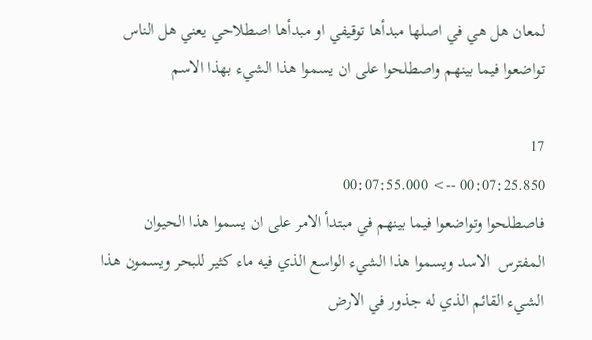لمعان هل هي في اصلها مبدأها توقيفي او مبدأها اصطلاحي يعني هل الناس تواضعوا فيما بينهم واصطلحوا على ان يسموا هذا الشيء بهذا الاسم

17
00:07:25.850 --> 00:07:55.000
فاصطلحوا وتواضعوا فيما بينهم في مبتدأ الامر على ان يسموا هذا الحيوان المفترس  الاسد ويسموا هذا الشيء الواسع الذي فيه ماء كثير للبحر ويسمون هذا الشيء القائم الذي له جذور في الارض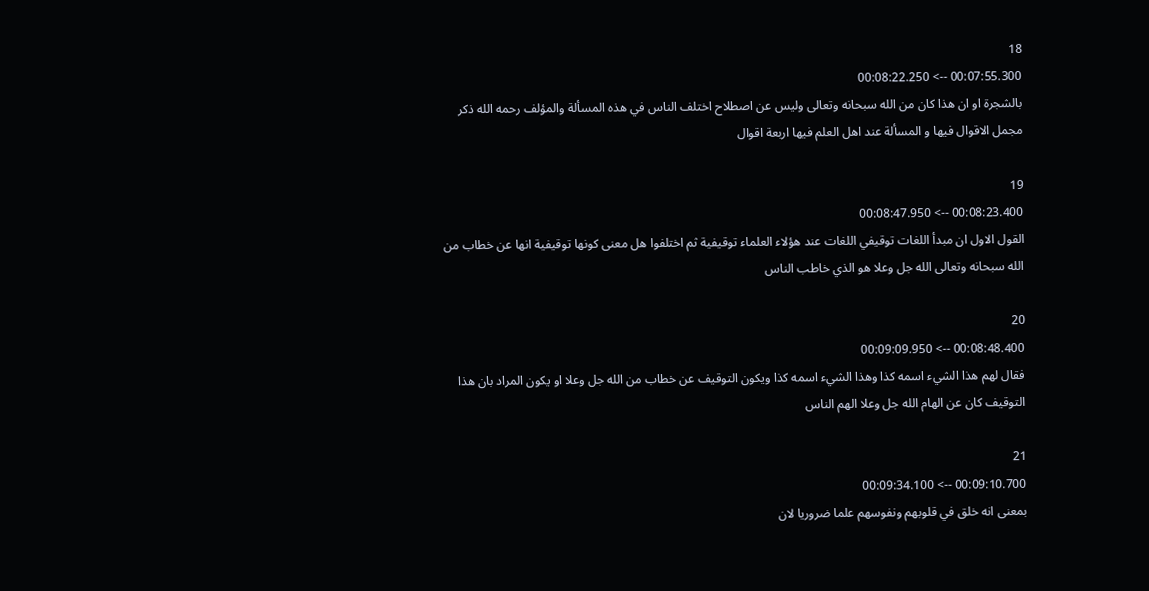18
00:07:55.300 --> 00:08:22.250
بالشجرة او ان هذا كان من الله سبحانه وتعالى وليس عن اصطلاح اختلف الناس في هذه المسألة والمؤلف رحمه الله ذكر مجمل الاقوال فيها و المسألة عند اهل العلم فيها اربعة اقوال

19
00:08:23.400 --> 00:08:47.950
القول الاول ان مبدأ اللغات توقيفي اللغات عند هؤلاء العلماء توقيفية ثم اختلفوا هل معنى كونها توقيفية انها عن خطاب من الله سبحانه وتعالى الله جل وعلا هو الذي خاطب الناس

20
00:08:48.400 --> 00:09:09.950
فقال لهم هذا الشيء اسمه كذا وهذا الشيء اسمه كذا ويكون التوقيف عن خطاب من الله جل وعلا او يكون المراد بان هذا التوقيف كان عن الهام الله جل وعلا الهم الناس

21
00:09:10.700 --> 00:09:34.100
بمعنى انه خلق في قلوبهم ونفوسهم علما ضروريا لان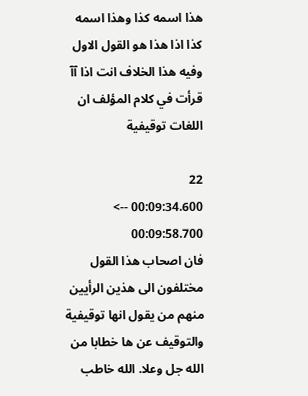هذا اسمه كذا وهذا اسمه كذا اذا هذا هو القول الاول وفيه هذا الخلاف انت اذا آآ قرأت في كلام المؤلف ان اللغات توقيفية

22
00:09:34.600 --> 00:09:58.700
فان اصحاب هذا القول مختلفون الى هذين الرأيين منهم من يقول انها توقيفية والتوقيف عن ها خطابا من الله جل وعلا. الله خاطب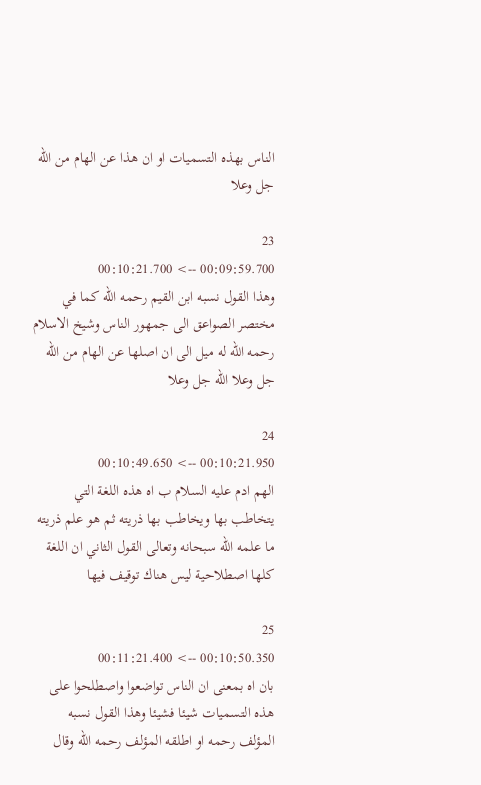الناس بهذه التسميات او ان هذا عن الهام من الله جل وعلا

23
00:09:59.700 --> 00:10:21.700
وهذا القول نسبه ابن القيم رحمه الله كما في مختصر الصواعق الى جمهور الناس وشيخ الاسلام رحمه الله له ميل الى ان اصلها عن الهام من الله جل وعلا الله جل وعلا

24
00:10:21.950 --> 00:10:49.650
الهم ادم عليه السلام ب اه هذه اللغة التي يتخاطب بها ويخاطب بها ذريته ثم هو علم ذريته ما علمه الله سبحانه وتعالى القول الثاني ان اللغة كلها اصطلاحية ليس هناك توقيف فيها

25
00:10:50.350 --> 00:11:21.400
بان اه بمعنى ان الناس تواضعوا واصطلحوا على هذه التسميات شيئا فشيئا وهذا القول نسبه المؤلف رحمه او اطلقه المؤلف رحمه الله وقال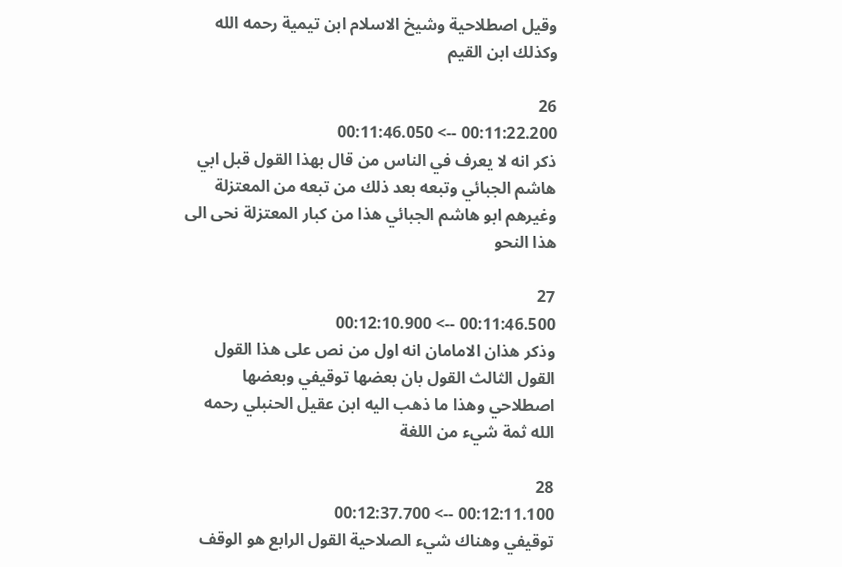وقيل اصطلاحية وشيخ الاسلام ابن تيمية رحمه الله وكذلك ابن القيم

26
00:11:22.200 --> 00:11:46.050
ذكر انه لا يعرف في الناس من قال بهذا القول قبل ابي هاشم الجبائي وتبعه بعد ذلك من تبعه من المعتزلة وغيرهم ابو هاشم الجبائي هذا من كبار المعتزلة نحى الى هذا النحو

27
00:11:46.500 --> 00:12:10.900
وذكر هذان الامامان انه اول من نص على هذا القول القول الثالث القول بان بعضها توقيفي وبعضها اصطلاحي وهذا ما ذهب اليه ابن عقيل الحنبلي رحمه الله ثمة شيء من اللغة

28
00:12:11.100 --> 00:12:37.700
توقيفي وهناك شيء الصلاحية القول الرابع هو الوقف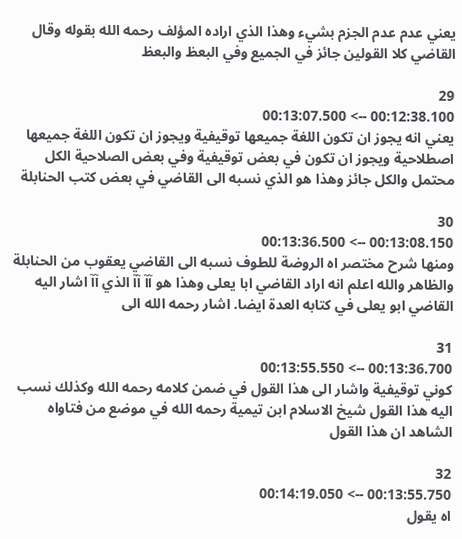يعني عدم عدم الجزم بشيء وهذا الذي اراده المؤلف رحمه الله بقوله وقال القاضي كلا القولين جائز في الجميع وفي البعظ والبعظ

29
00:12:38.100 --> 00:13:07.500
يعني انه يجوز ان تكون اللغة جميعها توقيفية ويجوز ان تكون اللغة جميعها اصطلاحية ويجوز ان تكون في بعض توقيفية وفي بعض الصلاحية الكل محتمل والكل جائز وهذا هو الذي نسبه الى القاضي في بعض كتب الحنابلة

30
00:13:08.150 --> 00:13:36.500
ومنها شرح مختصر اه الروضة للطوف نسبه الى القاضي يعقوب من الحنابلة والظاهر والله اعلم انه اراد القاضي ابا يعلى وهذا هو آآ آآ الذي آآ اشار اليه القاضي ابو يعلى في كتابه العدة ايضا. اشار رحمه الله الى

31
00:13:36.700 --> 00:13:55.550
كوني توقيفية واشار الى هذا القول في ضمن كلامه رحمه الله وكذلك نسب اليه هذا القول شيخ الاسلام ابن تيمية رحمه الله في موضع من فتاواه الشاهد ان هذا القول

32
00:13:55.750 --> 00:14:19.050
اه يقول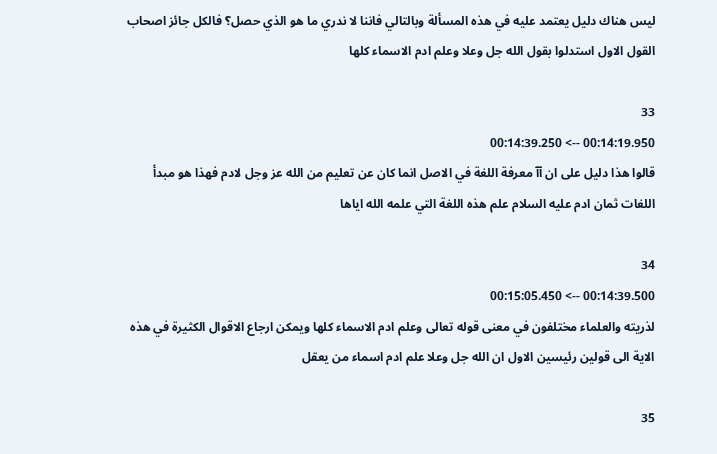ليس هناك دليل يعتمد عليه في هذه المسألة وبالتالي فاننا لا ندري ما هو الذي حصل؟ فالكل جائز اصحاب القول الاول استدلوا بقول الله جل وعلا وعلم ادم الاسماء كلها

33
00:14:19.950 --> 00:14:39.250
قالوا هذا دليل على ان آآ معرفة اللغة في الاصل انما كان عن تعليم من الله عز وجل لادم فهذا هو مبدأ اللغات ثمان ادم عليه السلام علم هذه اللغة التي علمه الله اياها

34
00:14:39.500 --> 00:15:05.450
لذريته والعلماء مختلفون في معنى قوله تعالى وعلم ادم الاسماء كلها ويمكن ارجاع الاقوال الكثيرة في هذه الاية الى قولين رئيسين الاول ان الله جل وعلا علم ادم اسماء من يعقل

35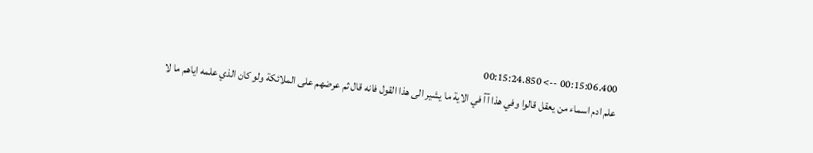00:15:06.400 --> 00:15:24.850
علم ادم اسماء من يعقل قالوا وفي هذا آآ في الاية ما يشير الى هذا القول فانه قال ثم عرضهم على الملائكة ولو كان الذي علمه اياهم ما لا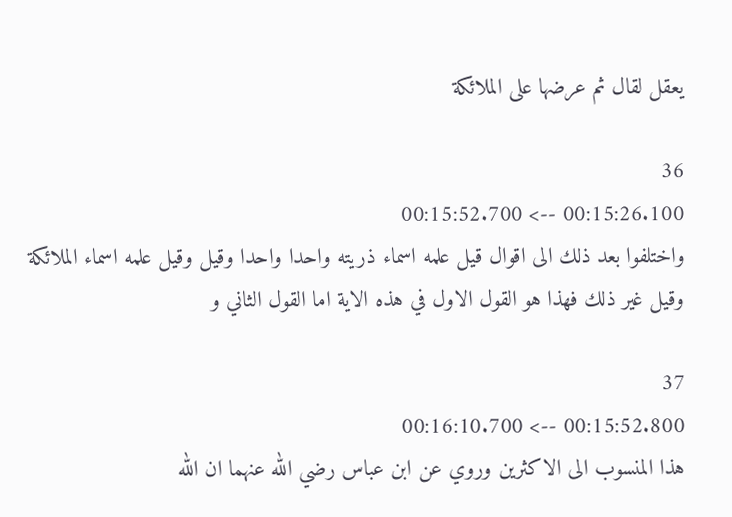يعقل لقال ثم عرضها على الملائكة

36
00:15:26.100 --> 00:15:52.700
واختلفوا بعد ذلك الى اقوال قيل علمه اسماء ذريته واحدا واحدا وقيل وقيل علمه اسماء الملائكة وقيل غير ذلك فهذا هو القول الاول في هذه الاية اما القول الثاني و

37
00:15:52.800 --> 00:16:10.700
هذا المنسوب الى الاكثرين وروي عن ابن عباس رضي الله عنهما ان الله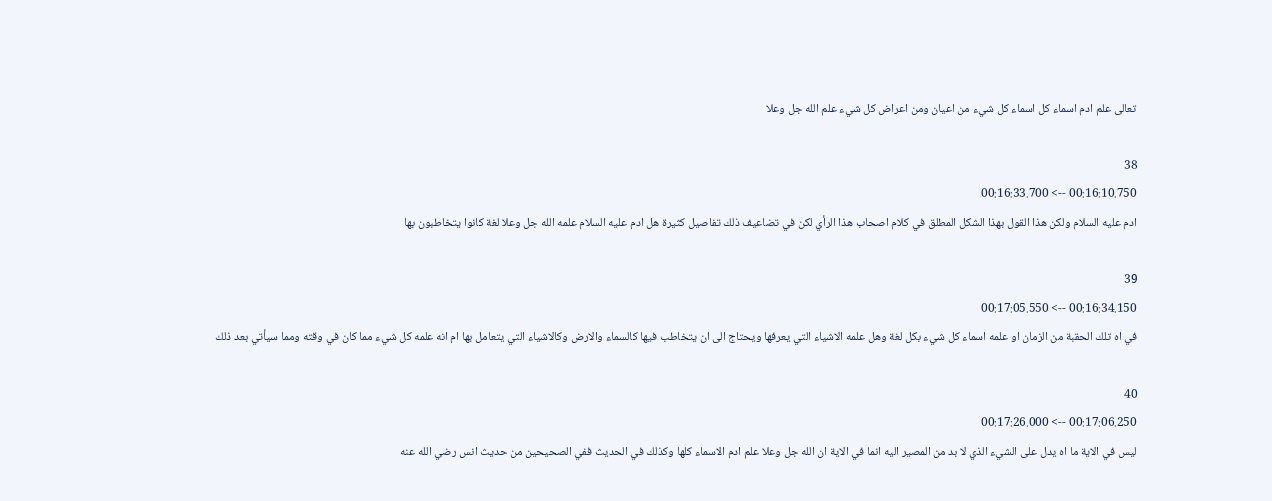تعالى علم ادم اسماء كل اسماء كل شيء من اعيان ومن اعراض كل شيء علم الله جل وعلا

38
00:16:10.750 --> 00:16:33.700
ادم عليه السلام ولكن هذا القول بهذا الشكل المطلق في كلام اصحاب هذا الرأي لكن في تضاعيف ذلك تفاصيل كثيرة هل ادم عليه السلام علمه الله جل وعلا لغة كانوا يتخاطبون بها

39
00:16:34.150 --> 00:17:05.550
في اه تلك الحقبة من الزمان او علمه اسماء كل شيء بكل لغة وهل علمه الاشياء التي يعرفها ويحتاج الى ان يتخاطب فيها كالسماء والارض وكالاشياء التي يتعامل بها ام انه علمه كل شيء مما كان في وقته ومما سيأتي بعد ذلك

40
00:17:06.250 --> 00:17:26.000
ليس في الاية ما اه يدل على الشيء الذي لا بد من المصير اليه انما في الاية ان الله جل وعلا علم ادم الاسماء كلها وكذلك في الحديث ففي الصحيحين من حديث انس رضي الله عنه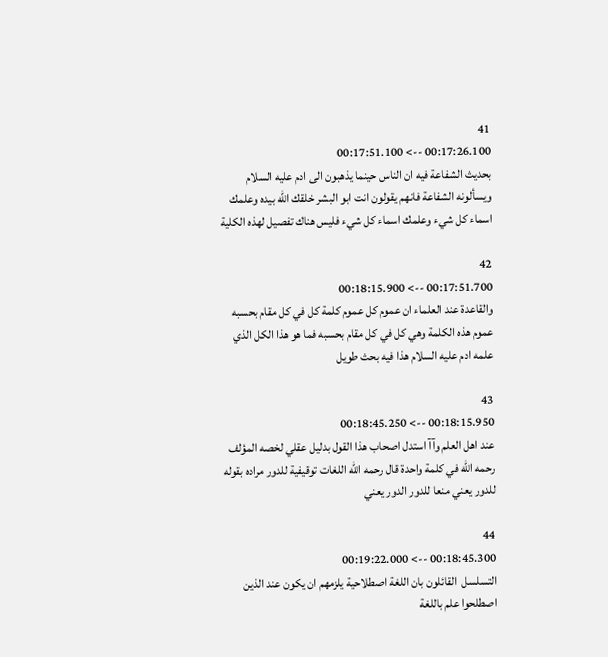41
00:17:26.100 --> 00:17:51.100
بحديث الشفاعة فيه ان الناس حينما يذهبون الى ادم عليه السلام ويسألونه الشفاعة فانهم يقولون انت ابو البشر خلقك الله بيده وعلمك اسماء كل شيء وعلمك اسماء كل شيء فليس هناك تفصيل لهذه الكلية

42
00:17:51.700 --> 00:18:15.900
والقاعدة عند العلماء ان عموم كل عموم كلمة كل في كل مقام بحسبه عموم هذه الكلمة وهي كل في كل مقام بحسبه فما هو هذا الكل الذي علمه ادم عليه السلام هذا فيه بحث طويل

43
00:18:15.950 --> 00:18:45.250
عند اهل العلم وآآ استدل اصحاب هذا القول بدليل عقلي لخصه المؤلف رحمه الله في كلمة واحدة قال رحمه الله اللغات توقيفية للدور مراده بقوله للدور يعني منعا للدور الدور يعني

44
00:18:45.300 --> 00:19:22.000
التسلسل  القائلون بان اللغة اصطلاحية يلزمهم ان يكون عند الذين اصطلحوا علم باللغة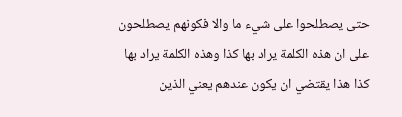حتى يصطلحوا على شيء ما والا فكونهم يصطلحون على ان هذه الكلمة يراد بها كذا وهذه الكلمة يراد بها كذا هذا يقتضي ان يكون عندهم يعني الذين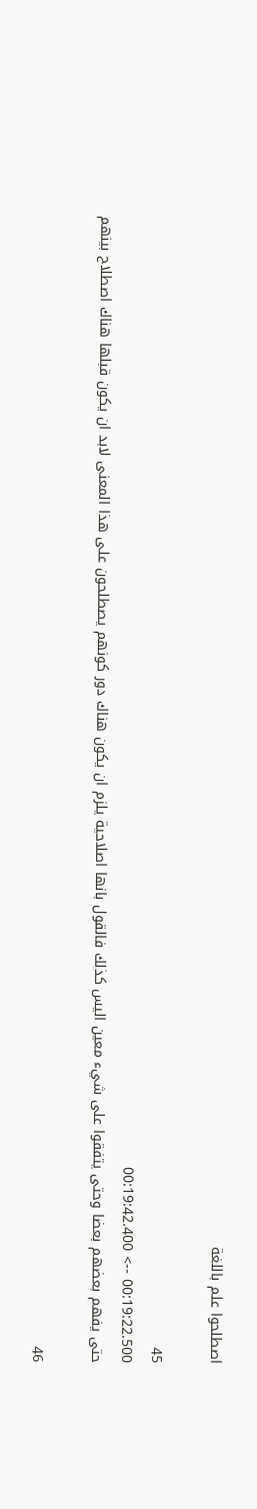اصطلحوا علم باللغة

45
00:19:22.500 --> 00:19:42.400
حتى يفهم بعضهم بعضا وحتى يتفقوا على شيء معين اليس كذلك فالقول بانها اصلاحية يلزم ان يكون هناك دور كونهم يصطلحون على هذا المعنى لابد ان يكون قبلها هناك اصطلاح بينهم

46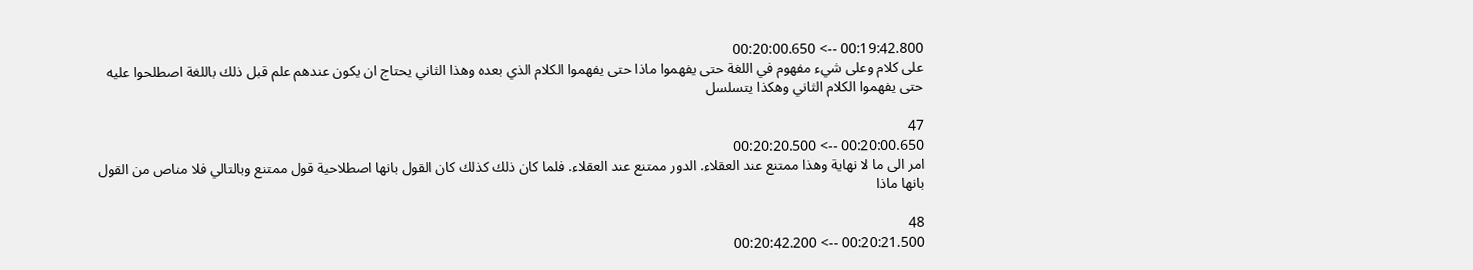00:19:42.800 --> 00:20:00.650
على كلام وعلى شيء مفهوم في اللغة حتى يفهموا ماذا حتى يفهموا الكلام الذي بعده وهذا الثاني يحتاج ان يكون عندهم علم قبل ذلك باللغة اصطلحوا عليه حتى يفهموا الكلام الثاني وهكذا يتسلسل

47
00:20:00.650 --> 00:20:20.500
امر الى ما لا نهاية وهذا ممتنع عند العقلاء. الدور ممتنع عند العقلاء. فلما كان ذلك كذلك كان القول بانها اصطلاحية قول ممتنع وبالتالي فلا مناص من القول بانها ماذا

48
00:20:21.500 --> 00:20:42.200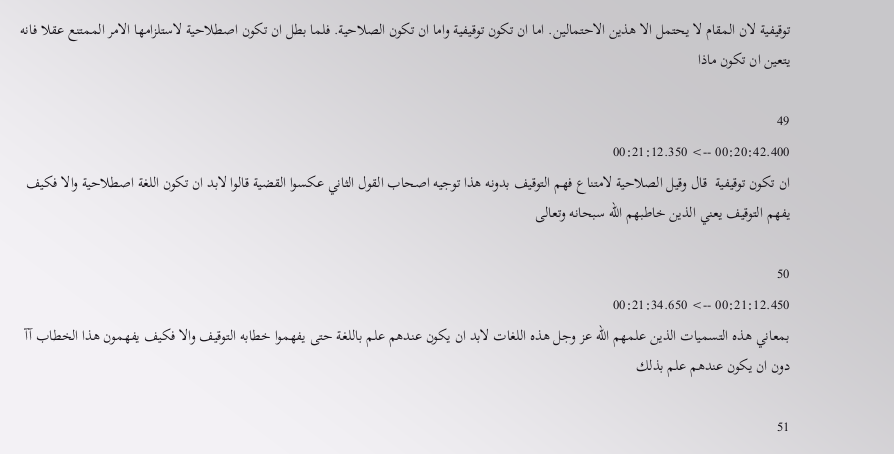توقيفية لان المقام لا يحتمل الا هذين الاحتمالين. اما ان تكون توقيفية واما ان تكون الصلاحية. فلما بطل ان تكون اصطلاحية لاستلزامها الامر الممتنع عقلا فانه يتعين ان تكون ماذا

49
00:20:42.400 --> 00:21:12.350
ان تكون توقيفية  قال وقيل الصلاحية لامتناع فهم التوقيف بدونه هذا توجيه اصحاب القول الثاني عكسوا القضية قالوا لابد ان تكون اللغة اصطلاحية والا فكيف يفهم التوقيف يعني الذين خاطبهم الله سبحانه وتعالى

50
00:21:12.450 --> 00:21:34.650
بمعاني هذه التسميات الذين علمهم الله عز وجل هذه اللغات لابد ان يكون عندهم علم باللغة حتى يفهموا خطابه التوقيف والا فكيف يفهمون هذا الخطاب آآ دون ان يكون عندهم علم بذلك

51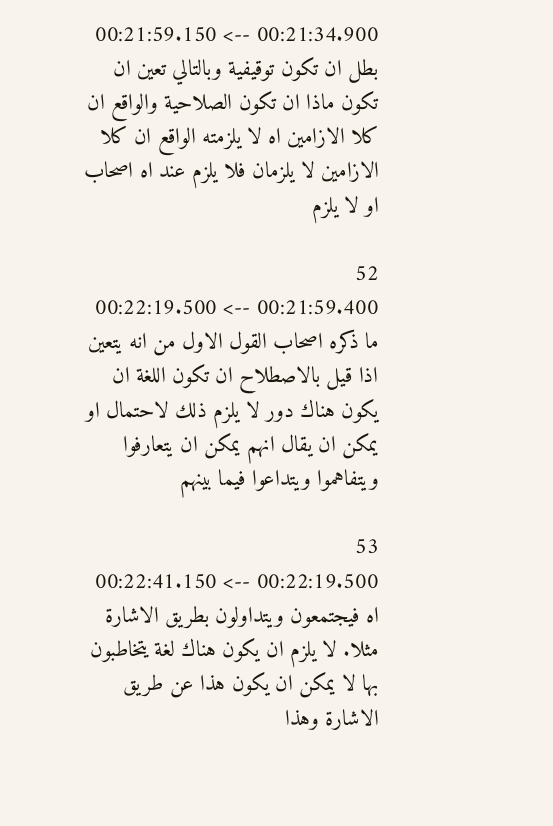00:21:34.900 --> 00:21:59.150
بطل ان تكون توقيفية وبالتالي تعين ان تكون ماذا ان تكون الصلاحية والواقع ان كلا الازامين اه لا يلزمته الواقع ان كلا الازامين لا يلزمان فلا يلزم عند اه اصحاب او لا يلزم

52
00:21:59.400 --> 00:22:19.500
ما ذكره اصحاب القول الاول من انه يتعين اذا قيل بالاصطلاح ان تكون اللغة ان يكون هناك دور لا يلزم ذلك لاحتمال او يمكن ان يقال انهم يمكن ان يتعارفوا ويتفاهموا ويتداعوا فيما بينهم

53
00:22:19.500 --> 00:22:41.150
اه فيجتمعون ويتداولون بطريق الاشارة مثلا. لا يلزم ان يكون هناك لغة يتخاطبون بها لا يمكن ان يكون هذا عن طريق الاشارة وهذا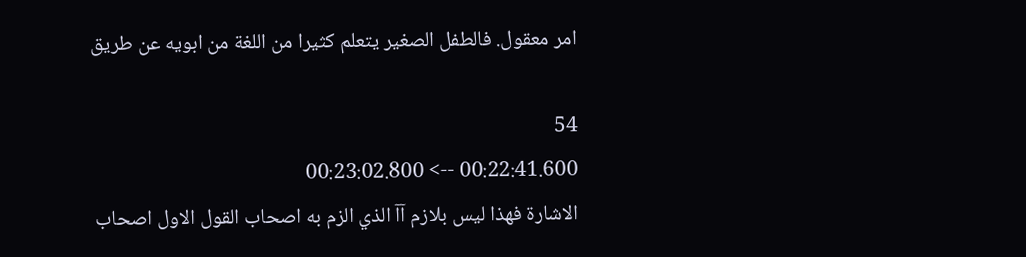امر معقول. فالطفل الصغير يتعلم كثيرا من اللغة من ابويه عن طريق

54
00:22:41.600 --> 00:23:02.800
الاشارة فهذا ليس بلازم آآ الذي الزم به اصحاب القول الاول اصحاب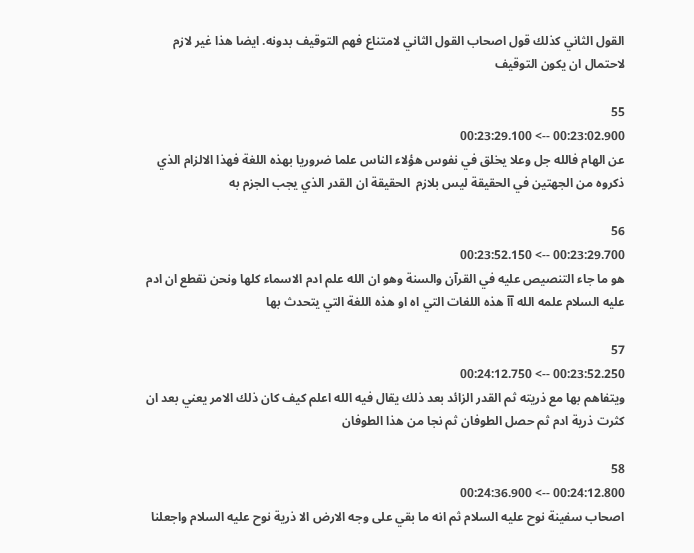القول الثاني كذلك قول اصحاب القول الثاني لامتناع فهم التوقيف بدونه. ايضا هذا غير لازم لاحتمال ان يكون التوقيف

55
00:23:02.900 --> 00:23:29.100
عن الهام فالله جل وعلا يخلق في نفوس هؤلاء الناس علما ضروريا بهذه اللغة فهذا الالزام الذي ذكروه من الجهتين في الحقيقة ليس بلازم  الحقيقة ان القدر الذي يجب الجزم به

56
00:23:29.700 --> 00:23:52.150
هو ما جاء التنصيص عليه في القرآن والسنة وهو ان الله علم ادم الاسماء كلها ونحن نقطع ان ادم عليه السلام علمه الله آآ هذه اللغات التي اه او هذه اللغة التي يتحدث بها

57
00:23:52.250 --> 00:24:12.750
ويتفاهم بها مع ذريته ثم القدر الزائد بعد ذلك يقال فيه الله اعلم كيف كان ذلك الامر يعني بعد ان كثرت ذرية ادم ثم حصل الطوفان ثم نجا من هذا الطوفان

58
00:24:12.800 --> 00:24:36.900
اصحاب سفينة نوح عليه السلام ثم انه ما بقي على وجه الارض الا ذرية نوح عليه السلام واجعلنا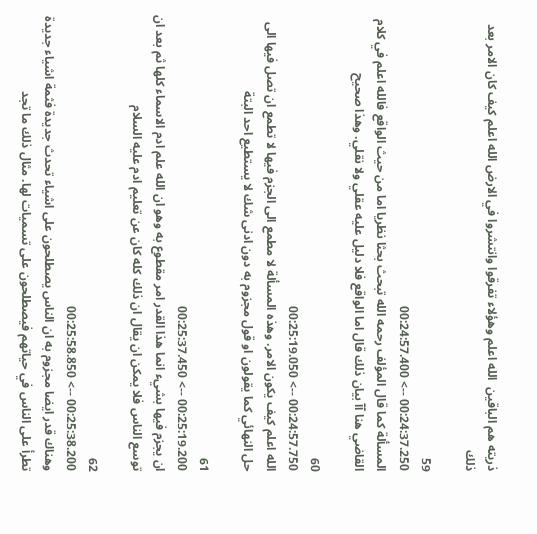ذريته هم الباقين  الله اعلم وهؤلاء تفرقوا وانتشروا في الارض الله اعلم كيف كان الامر بعد ذلك

59
00:24:37.250 --> 00:24:57.400
المسألة كما قال المؤلف رحمه الله تبحث بحثا نظريا اما من حيث الواقع فالله اعلم في كلام القاضي هنا آآ بيان ذلك قال اما الواقع فلا دليل عليه عقلي ولا نقلي. وهذا صحيح

60
00:24:57.750 --> 00:25:19.050
الله اعلم كيف يكون الامر. وهذه المسألة لا مطمع الى الجزم فيها لا تطمع ان تصل فيها الى حل النهائي كما يقولون او قول مجزوم به دون ادنى شك لا يستطيع احد البتة

61
00:25:19.200 --> 00:25:37.450
ان يجزم فيها بشيء انما هذا القدر امر مقطوع به وهو ان الله علم ادم الاسماء كلها ثم بعد ان توسع الناس فلا يمكن ان يقال ان ذلك كله كان عن تعليم ادم عليه السلام

62
00:25:38.200 --> 00:25:58.850
وهناك قدر ايضا مجزوم به ان الناس يصطلحون على اشياء تحدث جديدة فثمة اشياء جديدة تطرأ على الناس في حياتهم فيصطلحون على تسميات لها. مثال ذلك ما تجد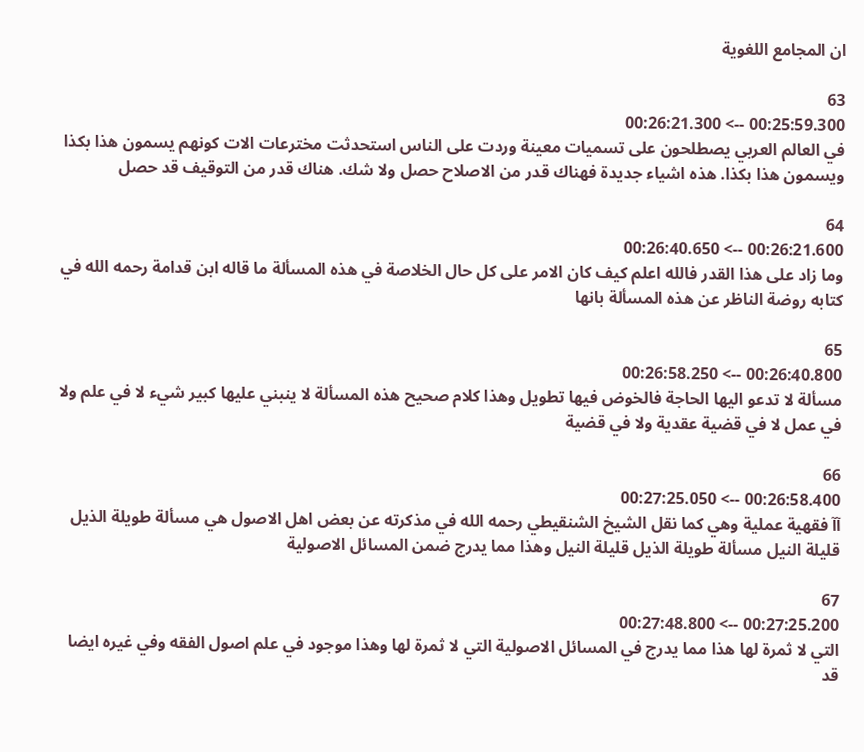ان المجامع اللغوية

63
00:25:59.300 --> 00:26:21.300
في العالم العربي يصطلحون على تسميات معينة وردت على الناس استحدثت مخترعات الات كونهم يسمون هذا بكذا ويسمون هذا بكذا. هذه اشياء جديدة فهناك قدر من الاصلاح حصل ولا شك. هناك قدر من التوقيف قد حصل

64
00:26:21.600 --> 00:26:40.650
وما زاد على هذا القدر فالله اعلم كيف كان الامر على كل حال الخلاصة في هذه المسألة ما قاله ابن قدامة رحمه الله في كتابه روضة الناظر عن هذه المسألة بانها

65
00:26:40.800 --> 00:26:58.250
مسألة لا تدعو اليها الحاجة فالخوض فيها تطويل وهذا كلام صحيح هذه المسألة لا ينبني عليها كبير شيء لا في علم ولا في عمل لا في قضية عقدية ولا في قضية

66
00:26:58.400 --> 00:27:25.050
آآ فقهية عملية وهي كما نقل الشيخ الشنقيطي رحمه الله في مذكرته عن بعض اهل الاصول هي مسألة طويلة الذيل قليلة النيل مسألة طويلة الذيل قليلة النيل وهذا مما يدرج ضمن المسائل الاصولية

67
00:27:25.200 --> 00:27:48.800
التي لا ثمرة لها هذا مما يدرج في المسائل الاصولية التي لا ثمرة لها وهذا موجود في علم اصول الفقه وفي غيره ايضا قد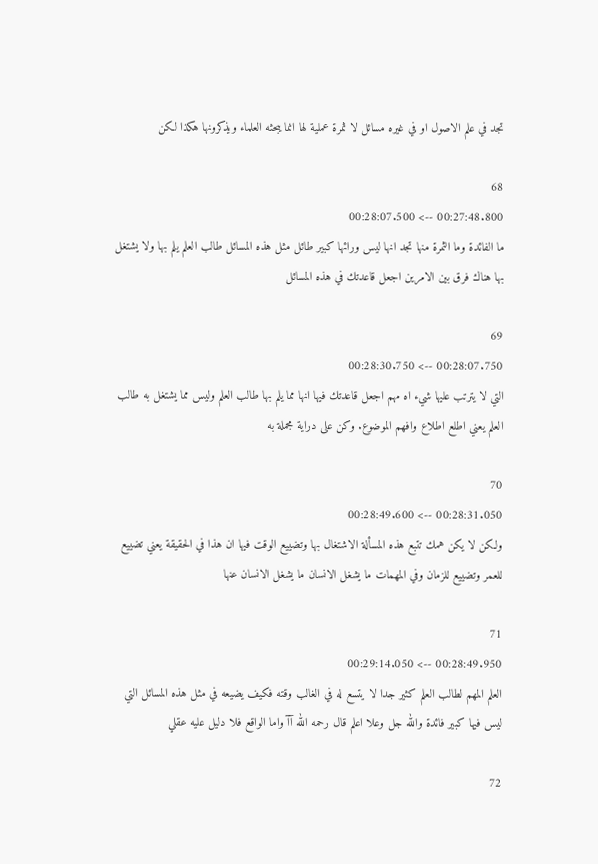تجد في علم الاصول او في غيره مسائل لا ثمرة عملية لها انما يبحثه العلماء ويذكرونها هكذا لكن

68
00:27:48.800 --> 00:28:07.500
ما الفائدة وما الثمرة منها تجد انها ليس ورائها كبير طائل مثل هذه المسائل طالب العلم يلم بها ولا يشتغل بها هناك فرق بين الامرين اجعل قاعدتك في هذه المسائل

69
00:28:07.750 --> 00:28:30.750
التي لا يترتب عليها شيء اه مهم اجعل قاعدتك فيها انها مما يلم بها طالب العلم وليس مما يشتغل به طالب العلم يعني اطلع اطلاع وافهم الموضوع. وكن على دراية مجملة به

70
00:28:31.050 --> 00:28:49.600
ولكن لا يكن همك تتبع هذه المسألة الاشتغال بها وتضييع الوقت فيها ان هذا في الحقيقة يعني تضييع للعمر وتضييع للزمان وفي المهمات ما يشغل الانسان ما يشغل الانسان عنها

71
00:28:49.950 --> 00:29:14.050
العلم المهم لطالب العلم كثير جدا لا يتسع له في الغالب وقته فكيف يضيعه في مثل هذه المسائل التي ليس فيها كبير فائدة والله جل وعلا اعلم قال رحمه الله آآ واما الواقع فلا دليل عليه عقلي

72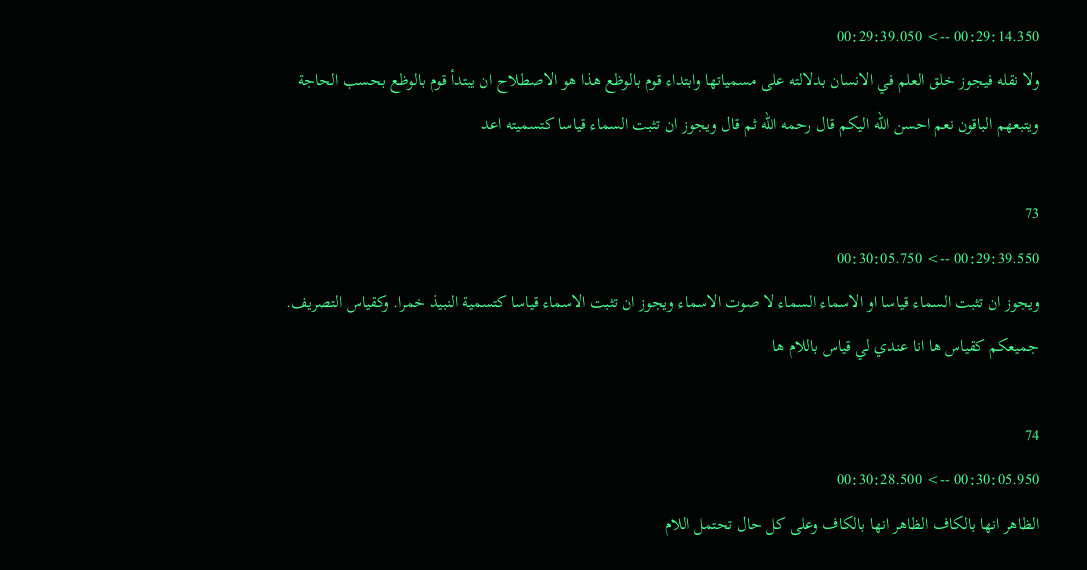00:29:14.350 --> 00:29:39.050
ولا نقله فيجوز خلق العلم في الانسان بدلالته على مسمياتها وابتداء قوم بالوظع هذا هو الاصطلاح ان يبتدأ قوم بالوظع بحسب الحاجة ويتبعهم الباقون نعم احسن الله اليكم قال رحمه الله ثم قال ويجوز ان تثبت السماء قياسا كتسميته اعد

73
00:29:39.550 --> 00:30:05.750
ويجوز ان تثبت السماء قياسا او الاسماء السماء لا صوت الاسماء ويجوز ان تثبت الاسماء قياسا كتسمية النبيذ خمرا. وكقياس التصريف. جميعكم كقياس ها انا عندي لي قياس باللام ها

74
00:30:05.950 --> 00:30:28.500
الظاهر انها بالكاف الظاهر انها بالكاف وعلى كل حال تحتمل اللام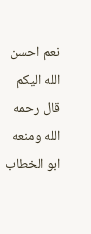نعم احسن الله اليكم قال رحمه الله ومنعه ابو الخطاب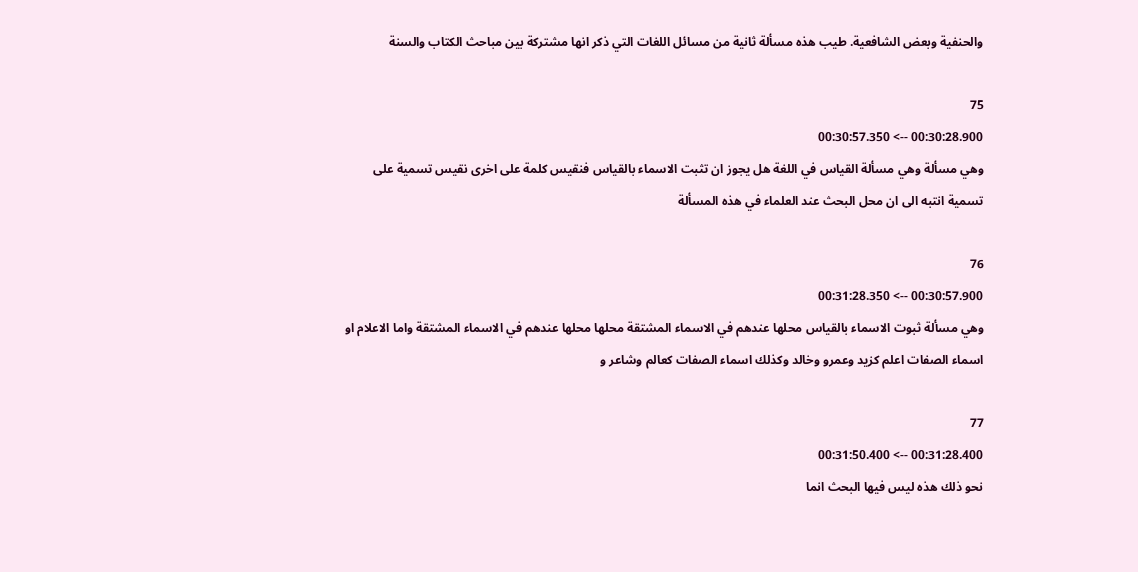والحنفية وبعض الشافعية. طيب هذه مسألة ثانية من مسائل اللغات التي ذكر انها مشتركة بين مباحث الكتاب والسنة

75
00:30:28.900 --> 00:30:57.350
وهي مسألة وهي مسألة القياس في اللغة هل يجوز ان تثبت الاسماء بالقياس فنقيس كلمة على اخرى نقيس تسمية على تسمية انتبه الى ان محل البحث عند العلماء في هذه المسألة

76
00:30:57.900 --> 00:31:28.350
وهي مسألة ثبوت الاسماء بالقياس محلها عندهم في الاسماء المشتقة محلها محلها عندهم في الاسماء المشتقة واما الاعلام او اسماء الصفات اعلم كزيد وعمرو وخالد وكذلك اسماء الصفات كعالم وشاعر و

77
00:31:28.400 --> 00:31:50.400
نحو ذلك هذه ليس فيها البحث انما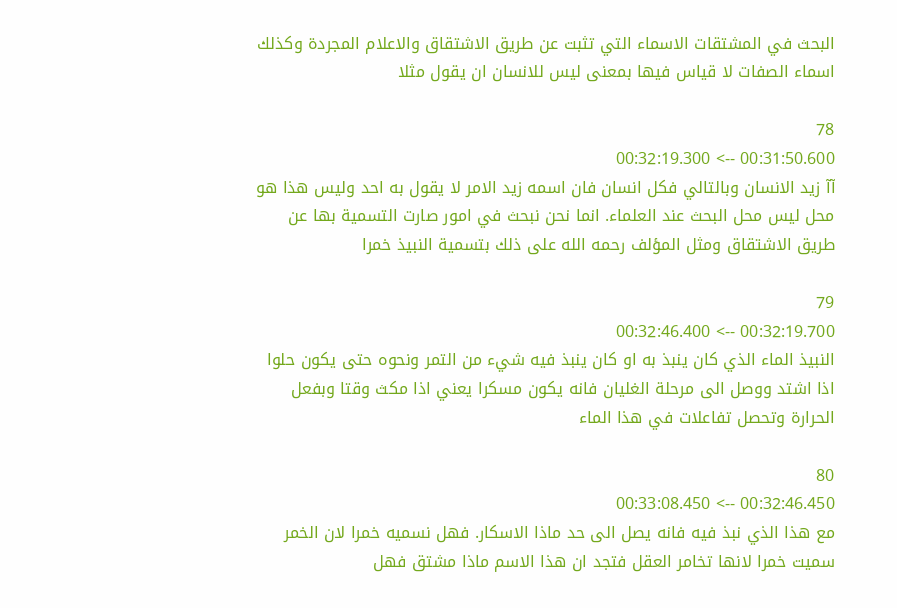البحث في المشتقات الاسماء التي تثبت عن طريق الاشتقاق والاعلام المجردة وكذلك اسماء الصفات لا قياس فيها بمعنى ليس للانسان ان يقول مثلا

78
00:31:50.600 --> 00:32:19.300
آآ زيد الانسان وبالتالي فكل انسان فان اسمه زيد الامر لا يقول به احد وليس هذا هو محل ليس محل البحث عند العلماء. انما نحن نبحث في امور صارت التسمية بها عن طريق الاشتقاق ومثل المؤلف رحمه الله على ذلك بتسمية النبيذ خمرا

79
00:32:19.700 --> 00:32:46.400
النبيذ الماء الذي كان ينبذ به او كان ينبذ فيه شيء من التمر ونحوه حتى يكون حلوا  اذا اشتد ووصل الى مرحلة الغليان فانه يكون مسكرا يعني اذا مكث وقتا وبفعل الحرارة وتحصل تفاعلات في هذا الماء

80
00:32:46.450 --> 00:33:08.450
مع هذا الذي نبذ فيه فانه يصل الى حد ماذا الاسكار. فهل نسميه خمرا لان الخمر سميت خمرا لانها تخامر العقل فتجد ان هذا الاسم ماذا مشتق فهل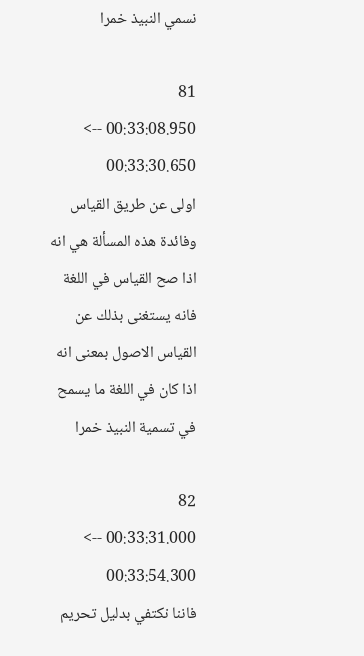نسمي النبيذ خمرا

81
00:33:08.950 --> 00:33:30.650
اولى عن طريق القياس وفائدة هذه المسألة هي انه اذا صح القياس في اللغة فانه يستغنى بذلك عن القياس الاصول بمعنى انه اذا كان في اللغة ما يسمح في تسمية النبيذ خمرا

82
00:33:31.000 --> 00:33:54.300
فاننا نكتفي بدليل تحريم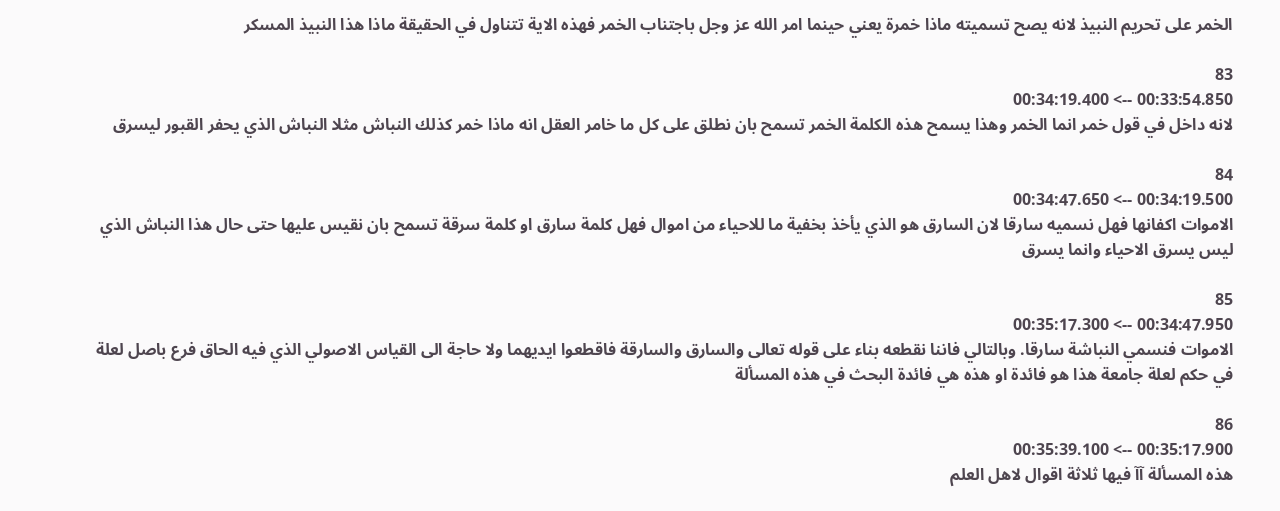الخمر على تحريم النبيذ لانه يصح تسميته ماذا خمرة يعني حينما امر الله عز وجل باجتناب الخمر فهذه الاية تتناول في الحقيقة ماذا هذا النبيذ المسكر

83
00:33:54.850 --> 00:34:19.400
لانه داخل في قول خمر انما الخمر وهذا يسمح هذه الكلمة الخمر تسمح بان نطلق على كل ما خامر العقل انه ماذا خمر كذلك النباش مثلا النباش الذي يحفر القبور ليسرق

84
00:34:19.500 --> 00:34:47.650
الاموات اكفانها فهل نسميه سارقا لان السارق هو الذي يأخذ بخفية ما للاحياء من اموال فهل كلمة سارق او كلمة سرقة تسمح بان نقيس عليها حتى حال هذا النباش الذي ليس يسرق الاحياء وانما يسرق

85
00:34:47.950 --> 00:35:17.300
الاموات فنسمي النباشة سارقا. وبالتالي فاننا نقطعه بناء على قوله تعالى والسارق والسارقة فاقطعوا ايديهما ولا حاجة الى القياس الاصولي الذي فيه الحاق فرع باصل لعلة في حكم لعلة جامعة هذا هو فائدة او هذه هي فائدة البحث في هذه المسألة

86
00:35:17.900 --> 00:35:39.100
هذه المسألة آآ فيها ثلاثة اقوال لاهل العلم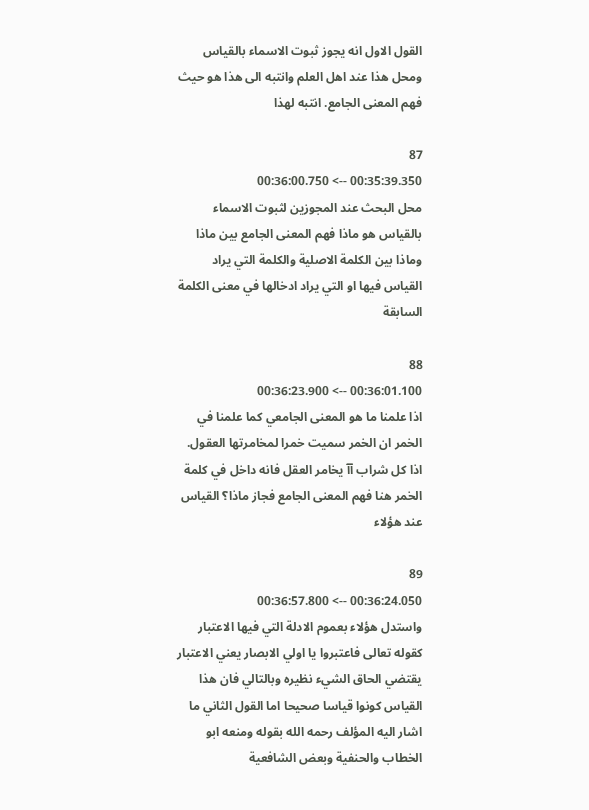القول الاول انه يجوز ثبوت الاسماء بالقياس ومحل هذا عند اهل العلم وانتبه الى هذا هو حيث فهم المعنى الجامع. انتبه لهذا

87
00:35:39.350 --> 00:36:00.750
محل البحث عند المجوزين لثبوت الاسماء بالقياس هو ماذا فهم المعنى الجامع بين ماذا وماذا بين الكلمة الاصلية والكلمة التي يراد القياس فيها او التي يراد ادخالها في معنى الكلمة السابقة

88
00:36:01.100 --> 00:36:23.900
اذا علمنا ما هو المعنى الجامعي كما علمنا في الخمر ان الخمر سميت خمرا لمخامرتها العقول. اذا كل شراب آآ يخامر العقل فانه داخل في كلمة الخمر هنا فهم المعنى الجامع فجاز ماذا؟ القياس عند هؤلاء

89
00:36:24.050 --> 00:36:57.800
واستدل هؤلاء بعموم الادلة التي فيها الاعتبار كقوله تعالى فاعتبروا يا اولي الابصار يعني الاعتبار يقتضي الحاق الشيء نظيره وبالتالي فان هذا القياس كونوا قياسا صحيحا اما القول الثاني ما اشار اليه المؤلف رحمه الله بقوله ومنعه ابو الخطاب والحنفية وبعض الشافعية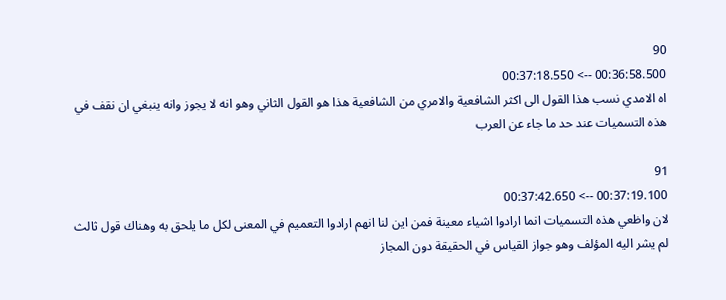90
00:36:58.500 --> 00:37:18.550
اه الامدي نسب هذا القول الى اكثر الشافعية والامري من الشافعية هذا هو القول الثاني وهو انه لا يجوز وانه ينبغي ان نقف في هذه التسميات عند حد ما جاء عن العرب

91
00:37:19.100 --> 00:37:42.650
لان واظعي هذه التسميات انما ارادوا اشياء معينة فمن اين لنا انهم ارادوا التعميم في المعنى لكل ما يلحق به وهناك قول ثالث لم يشر اليه المؤلف وهو جواز القياس في الحقيقة دون المجاز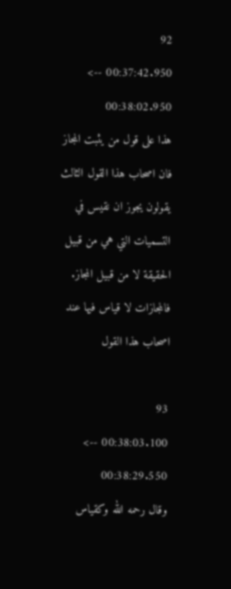92
00:37:42.950 --> 00:38:02.950
هذا على قول من يثبت المجاز فان اصحاب هذا القول الثالث يقولون يجوز ان نقيس في التسميات التي هي من قبيل الحقيقة لا من قبيل المجاز. فالمجازات لا قياس فيها عند اصحاب هذا القول

93
00:38:03.100 --> 00:38:29.550
وقال رحمه الله وكقياس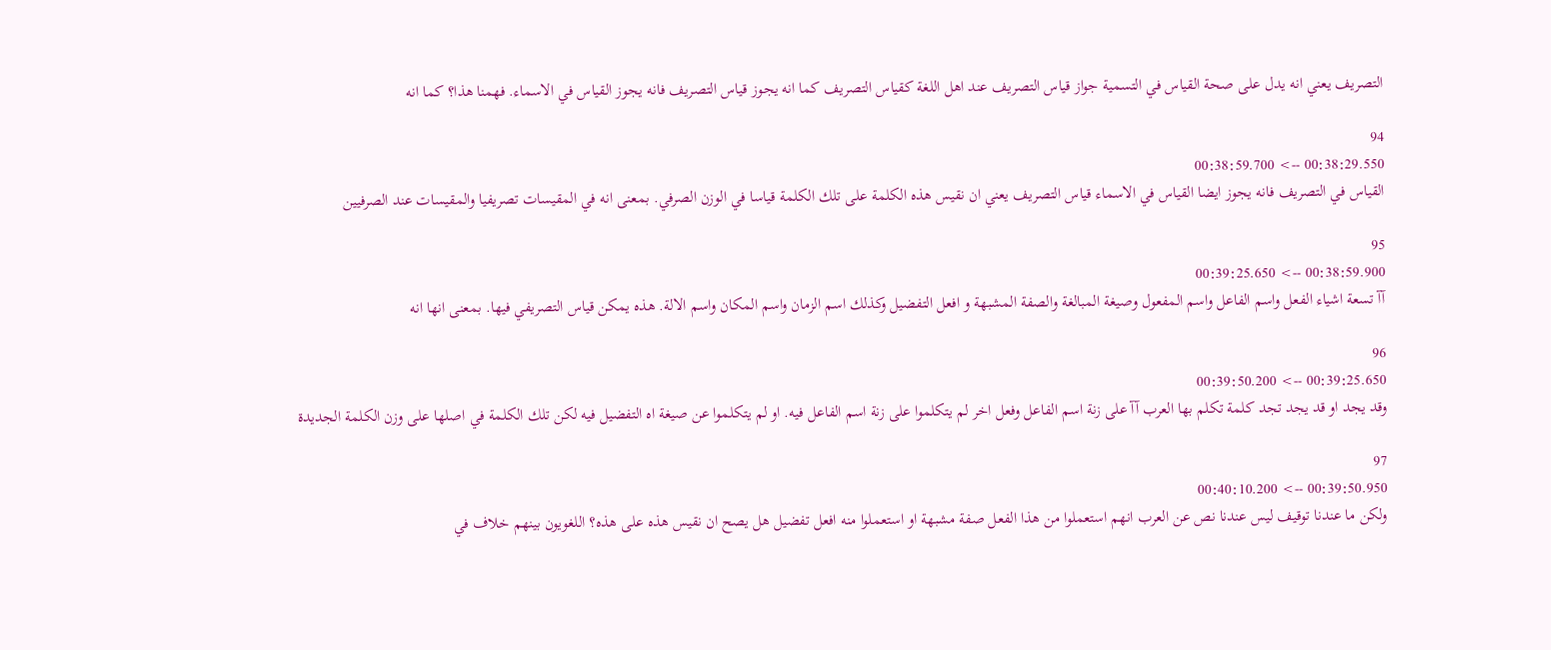التصريف يعني انه يدل على صحة القياس في التسمية جواز قياس التصريف عند اهل اللغة كقياس التصريف كما انه يجوز قياس التصريف فانه يجوز القياس في الاسماء. فهمنا هذا؟ كما انه

94
00:38:29.550 --> 00:38:59.700
القياس في التصريف فانه يجوز ايضا القياس في الاسماء قياس التصريف يعني ان نقيس هذه الكلمة على تلك الكلمة قياسا في الوزن الصرفي. بمعنى انه في المقيسات تصريفيا والمقيسات عند الصرفيين

95
00:38:59.900 --> 00:39:25.650
آآ تسعة اشياء الفعل واسم الفاعل واسم المفعول وصيغة المبالغة والصفة المشبهة و افعل التفضيل وكذلك اسم الزمان واسم المكان واسم الالة. هذه يمكن قياس التصريفي فيها. بمعنى انها انه

96
00:39:25.650 --> 00:39:50.200
وقد يجد او قد يجد تجد كلمة تكلم بها العرب آآ على زنة اسم الفاعل وفعل اخر لم يتكلموا على زنة اسم الفاعل فيه. او لم يتكلموا عن صيغة اه التفضيل فيه لكن تلك الكلمة في اصلها على وزن الكلمة الجديدة

97
00:39:50.950 --> 00:40:10.200
ولكن ما عندنا توقيف ليس عندنا نص عن العرب انهم استعملوا من هذا الفعل صفة مشبهة او استعملوا منه افعل تفضيل هل يصح ان نقيس هذه على هذه؟ اللغويون بينهم خلاف في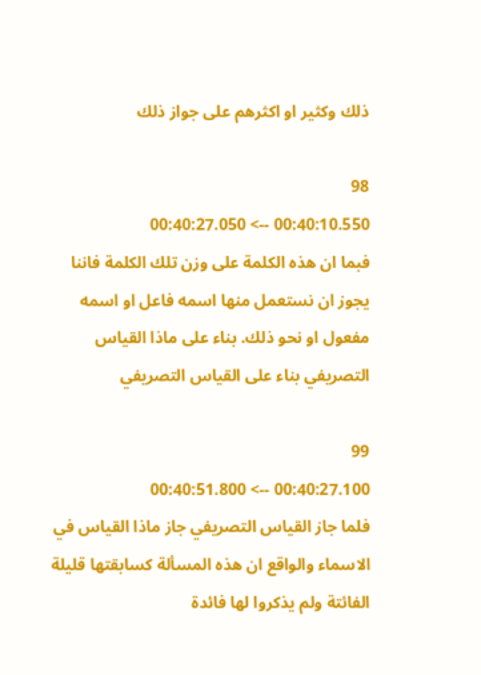ذلك وكثير او اكثرهم على جواز ذلك

98
00:40:10.550 --> 00:40:27.050
فبما ان هذه الكلمة على وزن تلك الكلمة فاننا يجوز ان نستعمل منها اسمه فاعل او اسمه مفعول او نحو ذلك. بناء على ماذا القياس التصريفي بناء على القياس التصريفي

99
00:40:27.100 --> 00:40:51.800
فلما جاز القياس التصريفي جاز ماذا القياس في الاسماء والواقع ان هذه المسألة كسابقتها قليلة الفائتة ولم يذكروا لها فائدة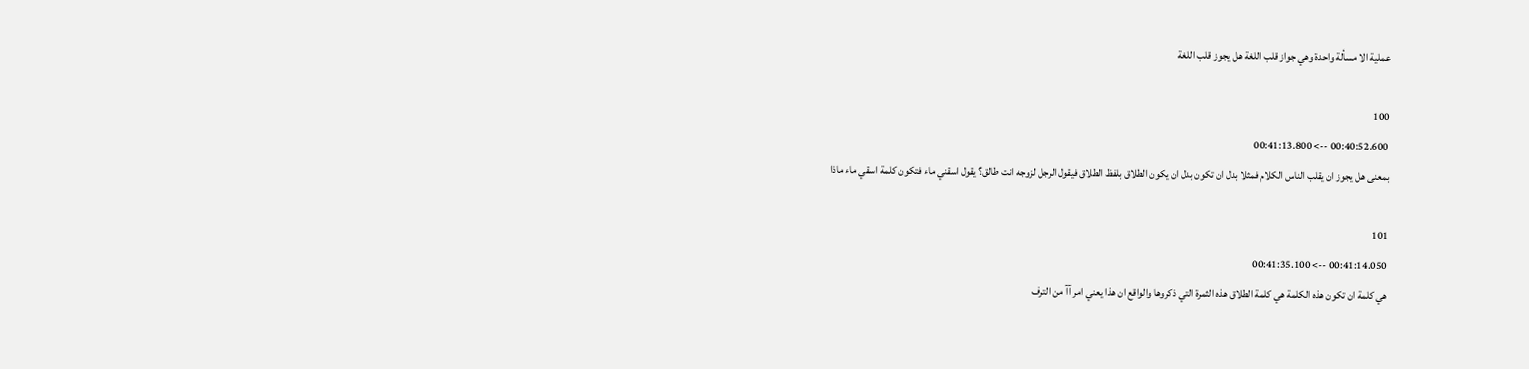عملية الا مسألة واحدة وهي جواز قلب اللغة هل يجوز قلب اللغة

100
00:40:52.600 --> 00:41:13.800
بمعنى هل يجوز ان يقلب الناس الكلام فمثلا بدل ان تكون بدل ان يكون الطلاق بلفظ الطلاق فيقول الرجل لزوجه انت طالق؟ يقول اسقني ماء فتكون كلمة اسقي ماء ماذا

101
00:41:14.050 --> 00:41:35.100
هي كلمة ان تكون هذه الكلمة هي كلمة الطلاق هذه الثمرة التي ذكروها والواقع ان هذا يعني امر آآ من الترف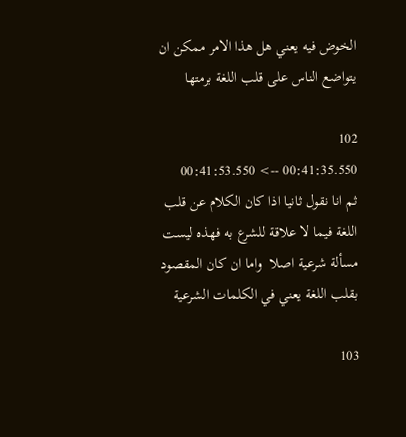الخوض فيه يعني هل هذا الامر ممكن ان يتواضع الناس على قلب اللغة برمتها

102
00:41:35.550 --> 00:41:53.550
ثم انا نقول ثانيا اذا كان الكلام عن قلب اللغة فيما لا علاقة للشرع به فهذه ليست مسألة شرعية اصلا  واما ان كان المقصود بقلب اللغة يعني في الكلمات الشرعية

103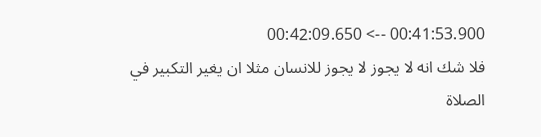00:41:53.900 --> 00:42:09.650
فلا شك انه لا يجوز لا يجوز للانسان مثلا ان يغير التكبير في الصلاة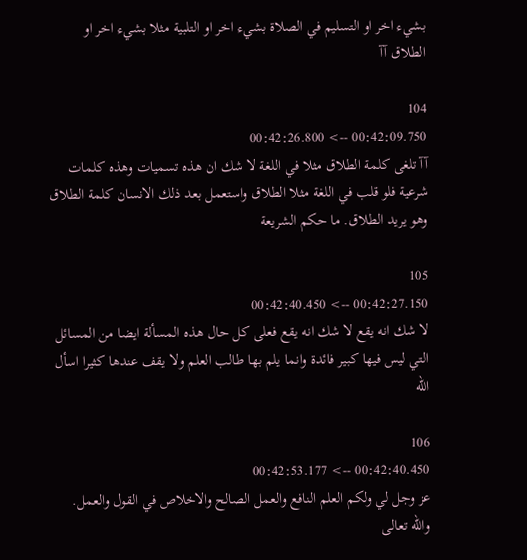بشيء اخر او التسليم في الصلاة بشيء اخر او التلبية مثلا بشيء اخر او الطلاق آآ

104
00:42:09.750 --> 00:42:26.800
آآ تلغى كلمة الطلاق مثلا في اللغة لا شك ان هذه تسميات وهذه كلمات شرعية فلو قلب في اللغة مثلا الطلاق واستعمل بعد ذلك الانسان كلمة الطلاق وهو يريد الطلاق. ما حكم الشريعة

105
00:42:27.150 --> 00:42:40.450
لا شك انه يقع لا شك انه يقع فعلى كل حال هذه المسألة ايضا من المسائل التي ليس فيها كبير فائدة وانما يلم بها طالب العلم ولا يقف عندها كثيرا اسأل الله

106
00:42:40.450 --> 00:42:53.177
عز وجل لي ولكم العلم النافع والعمل الصالح والاخلاص في القول والعمل. والله تعالى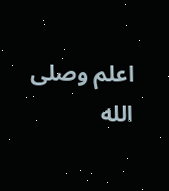اعلم وصلى الله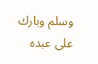وسلم وبارك على عبده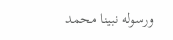ورسوله نبينا محمد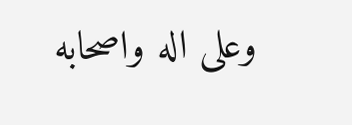وعلى اله واصحابه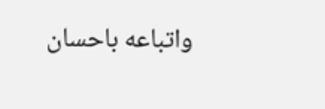واتباعه باحسان